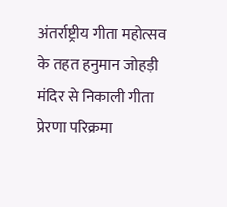अंतर्राष्ट्रीय गीता महोत्सव के तहत हनुमान जोहड़ी मंदिर से निकाली गीता प्रेरणा परिक्रमा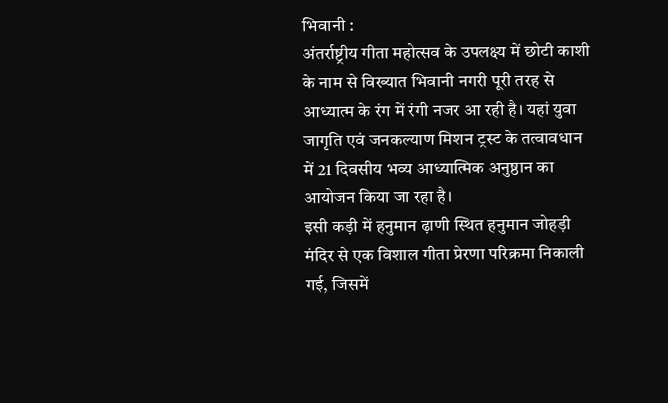भिवानी :
अंतर्राष्ट्रीय गीता महोत्सव के उपलक्ष्य में छोटी काशी के नाम से विख्यात भिवानी नगरी पूरी तरह से आध्यात्म के रंग में रंगी नजर आ रही है। यहां युवा जागृति एवं जनकल्याण मिशन ट्रस्ट के तत्वावधान में 21 दिवसीय भव्य आध्यात्मिक अनुष्ठान का आयोजन किया जा रहा है।
इसी कड़ी में हनुमान ढ़ाणी स्थित हनुमान जोहड़ी मंदिर से एक विशाल गीता प्रेरणा परिक्रमा निकाली गई, जिसमें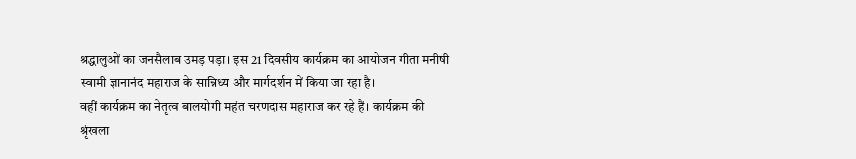श्रद्धालुओं का जनसैलाब उमड़ पड़ा। इस 21 दिवसीय कार्यक्रम का आयोजन गीता मनीषी स्वामी ज्ञानानंद महाराज के सान्निध्य और मार्गदर्शन में किया जा रहा है।
वहीं कार्यक्रम का नेतृत्व बालयोगी महंत चरणदास महाराज कर रहे हैं। कार्यक्रम की श्रृंखला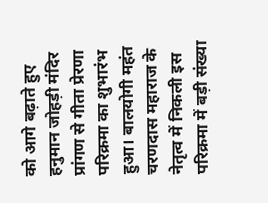को आगे बढ़ाते हुए हनुमान जोहड़ी मंदिर प्रांगण से गीता प्रेरणा परिक्रमा का शुभारंभ हुआ। बालयोगी महंत चरणदास महाराज के नेतृत्व में निकली इस परिक्रमा में बड़ी संख्या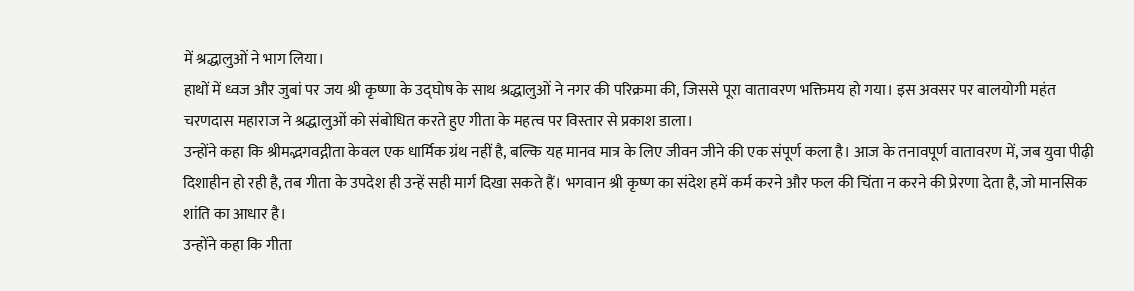में श्रद्धालुओं ने भाग लिया।
हाथों में ध्वज और जुबां पर जय श्री कृष्णा के उद्घोष के साथ श्रद्धालुओं ने नगर की परिक्रमा की, जिससे पूरा वातावरण भक्तिमय हो गया। इस अवसर पर बालयोगी महंत चरणदास महाराज ने श्रद्धालुओं को संबोधित करते हुए गीता के महत्व पर विस्तार से प्रकाश डाला।
उन्होंने कहा कि श्रीमद्भगवद्गीता केवल एक धार्मिक ग्रंथ नहीं है, बल्कि यह मानव मात्र के लिए जीवन जीने की एक संपूर्ण कला है। आज के तनावपूर्ण वातावरण में, जब युवा पीढ़ी दिशाहीन हो रही है, तब गीता के उपदेश ही उन्हें सही मार्ग दिखा सकते हैं। भगवान श्री कृष्ण का संदेश हमें कर्म करने और फल की चिंता न करने की प्रेरणा देता है, जो मानसिक शांति का आधार है।
उन्होंने कहा कि गीता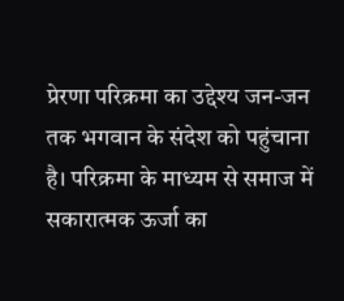प्रेरणा परिक्रमा का उद्देश्य जन-जन तक भगवान के संदेश को पहुंचाना है। परिक्रमा के माध्यम से समाज में सकारात्मक ऊर्जा का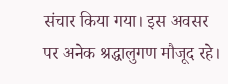संचार किया गया। इस अवसर पर अनेक श्रद्धालुगण मौजूद रहे।